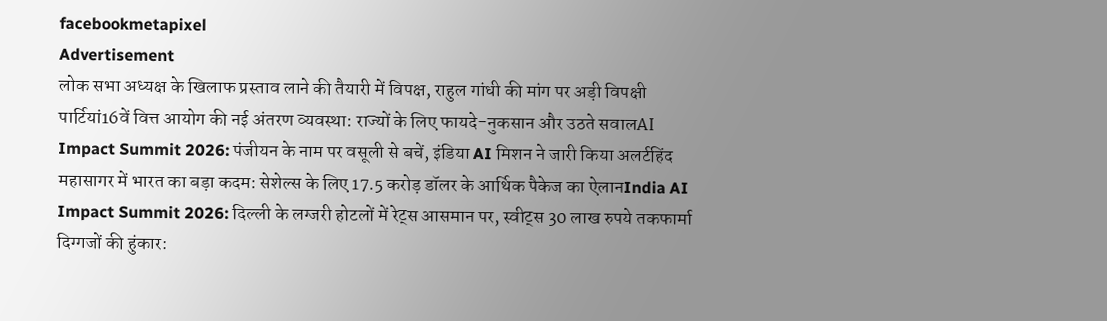facebookmetapixel
Advertisement
लोक सभा अध्यक्ष के खिलाफ प्रस्ताव लाने की तैयारी में विपक्ष, राहुल गांधी की मांग पर अड़ी विपक्षी पार्टियां16वें वित्त आयोग की नई अंतरण व्यवस्था: राज्यों के लिए फायदे-नुकसान और उठते सवालAI Impact Summit 2026: पंजीयन के नाम पर वसूली से बचें, इंडिया AI मिशन ने जारी किया अलर्टहिंद महासागर में भारत का बड़ा कदम: सेशेल्स के लिए 17.5 करोड़ डॉलर के आर्थिक पैकेज का ऐलानIndia AI Impact Summit 2026: दिल्ली के लग्जरी होटलों में रेट्स आसमान पर, स्वीट्स 30 लाख रुपये तकफार्मा दिग्गजों की हुंकार: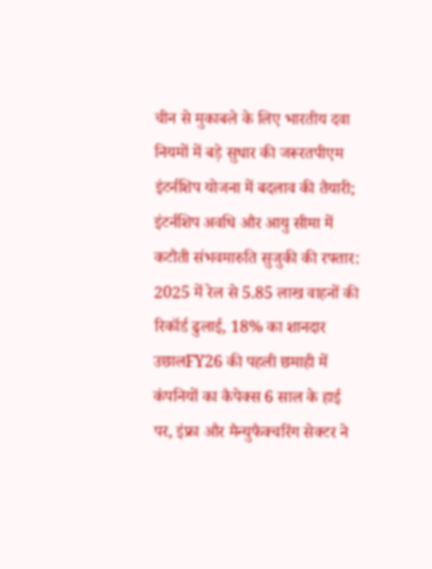चीन से मुकाबले के लिए भारतीय दवा नियमों में बड़े सुधार की जरूरतपीएम इंटर्नशिप योजना में बदलाव की तैयारी; इंटर्नशिप अवधि और आयु सीमा में कटौती संभवमारुति सुजुकी की रफ्तार: 2025 में रेल से 5.85 लाख वाहनों की रिकॉर्ड ढुलाई, 18% का शानदार उछालFY26 की पहली छमाही में कंपनियों का कैपेक्स 6 साल के हाई पर, इंफ्रा और मैन्युफैक्चरिंग सेक्टर ने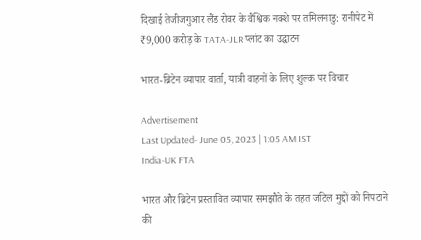दिखाई तेजीजगुआर लैंड रोवर के वैश्विक नक्शे पर तमिलनाडु: रानीपेट में ₹9,000 करोड़ के TATA-JLR प्लांट का उद्घाटन

भारत-ब्रिटेन व्यापार वार्ता, यात्री वाहनों के लिए शुल्क पर विचार

Advertisement
Last Updated- June 05, 2023 | 1:05 AM IST
India-UK FTA

भारत और ब्रिटेन प्रस्तावित व्यापार समझौते के तहत जटिल मुद्दों को निपटाने की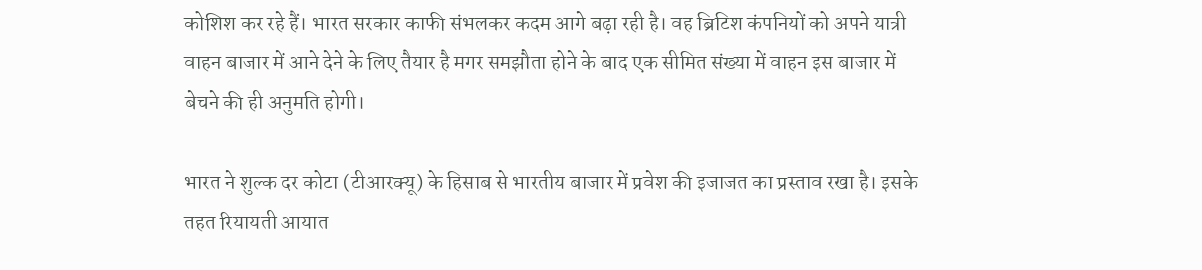कोशिश कर रहे हैं। भारत सरकार काफी संभलकर कदम आगे बढ़ा रही है। वह ब्रिटिश कंपनियों को अपने यात्री वाहन बाजार में आने देने के लिए तैयार है मगर समझौता होने के बाद एक सीमित संख्या में वाहन इस बाजार में बेचने की ही अनुमति होगी।

भारत ने शुल्क दर कोटा (टीआरक्यू) के हिसाब से भारतीय बाजार में प्रवेश की इजाजत का प्रस्ताव रखा है। इसके तहत रियायती आयात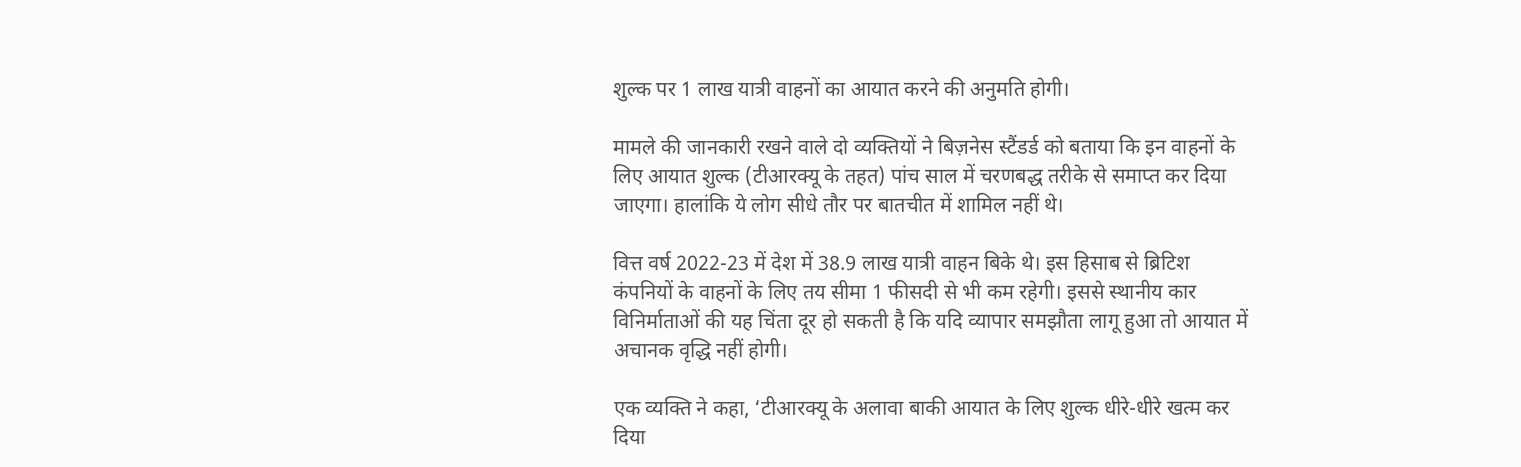शुल्क पर 1 लाख यात्री वाहनों का आयात करने की अनुमति होगी।

मामले की जानकारी रखने वाले दो व्यक्तियों ने बिज़नेस स्टैंडर्ड को बताया कि इन वाहनों के लिए आयात शुल्क (टीआरक्यू के तहत) पांच साल में चरणबद्ध तरीके से समाप्त कर दिया जाएगा। हालांकि ये लोग सीधे तौर पर बातचीत में शामिल नहीं थे।

वित्त वर्ष 2022-23 में देश में 38.9 लाख यात्री वाहन बिके थे। इस हिसाब से ब्रिटिश कंपनियों के वाहनों के लिए तय सीमा 1 फीसदी से भी कम रहेगी। इससे स्थानीय कार विनिर्माताओं की यह चिंता दूर हो सकती है कि यदि व्यापार समझौता लागू हुआ तो आयात में अचानक वृद्धि नहीं होगी।

एक व्यक्ति ने कहा, ‘टीआरक्यू के अलावा बाकी आयात के लिए शुल्क धीरे-धीरे खत्म कर दिया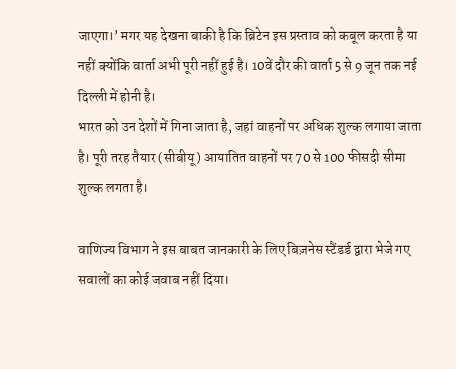जाएगा।’ मगर यह देखना बाकी है कि ब्रिटेन इस प्रस्ताव को कबूल करता है या नहीं क्योंकि वार्ता अभी पूरी नहीं हुई है। 10वें दौर की वार्ता 5 से 9 जून तक नई दिल्ली में होनी है।
भारत को उन देशों में गिना जाता है, जहां वाहनों पर अधिक शुल्क लगाया जाता है। पूरी तरह तैयार (सीबीयू) आयातित वाहनों पर 70 से 100 फीसदी सीमा शुल्क लगता है।

वाणिज्य विभाग ने इस बाबत जानकारी के लिए बिज़नेस स्टैंडर्ड द्वारा भेजे गए सवालों का कोई जवाब नहीं दिया।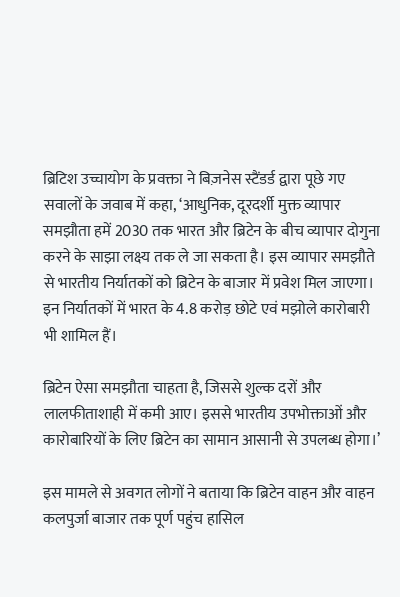ब्रिटिश उच्चायोग के प्रवक्ता ने बिज़नेस स्टैंडर्ड द्वारा पूछे गए सवालों के जवाब में कहा, ‘आधुनिक, दूरदर्शी मुक्त व्यापार समझौता हमें 2030 तक भारत और ब्रिटेन के बीच व्यापार दोगुना करने के साझा लक्ष्य तक ले जा सकता है। इस व्यापार समझौते से भारतीय निर्यातकों को ब्रिटेन के बाजार में प्रवेश मिल जाएगा। इन निर्यातकों में भारत के 4.8 करोड़ छोटे एवं मझोले कारोबारी भी शामिल हैं।

ब्रिटेन ऐसा समझौता चाहता है, जिससे शुल्क दरों और लालफीताशाही में कमी आए। इससे भारतीय उपभोक्ताओं और कारोबारियों के लिए ब्रिटेन का सामान आसानी से उपलब्ध होगा।’

इस मामले से अवगत लोगों ने बताया कि ब्रिटेन वाहन और वाहन कलपुर्जा बाजार तक पूर्ण पहुंच हासिल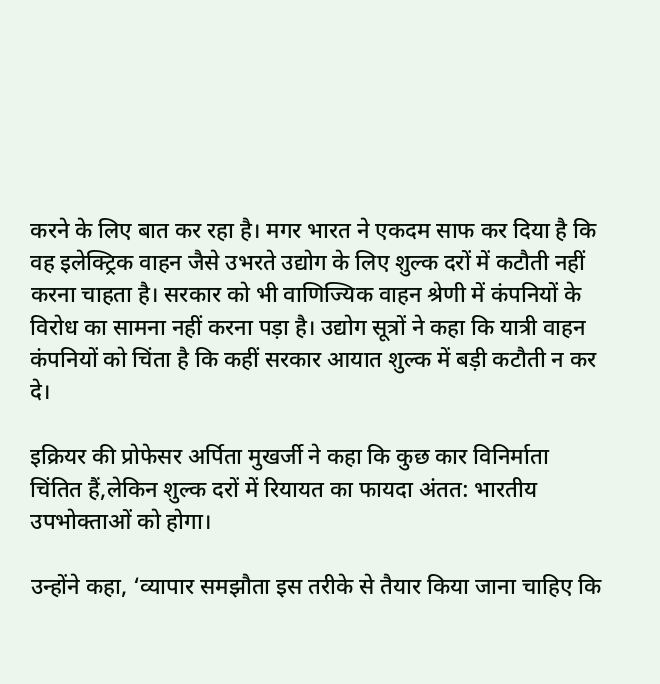करने के लिए बात कर रहा है। मगर भारत ने एकदम साफ कर दिया है कि वह इलेक्ट्रिक वाहन जैसे उभरते उद्योग के लिए शुल्क दरों में कटौती नहीं करना चाहता है। सरकार को भी वाणिज्यिक वाहन श्रेणी में कंपनियों के विरोध का सामना नहीं करना पड़ा है। उद्योग सूत्रों ने कहा कि यात्री वाहन कंपनियों को चिंता है कि कहीं सरकार आयात शुल्क में बड़ी कटौती न कर दे।

इक्रियर की प्रोफेसर अर्पिता मुखर्जी ने कहा कि कुछ कार विनिर्माता चिंतित हैं,लेकिन शुल्क दरों में रियायत का फायदा अंतत: भारतीय उपभोक्ताओं को होगा।

उन्होंने कहा, ‘व्यापार समझौता इस तरीके से तैयार किया जाना चाहिए कि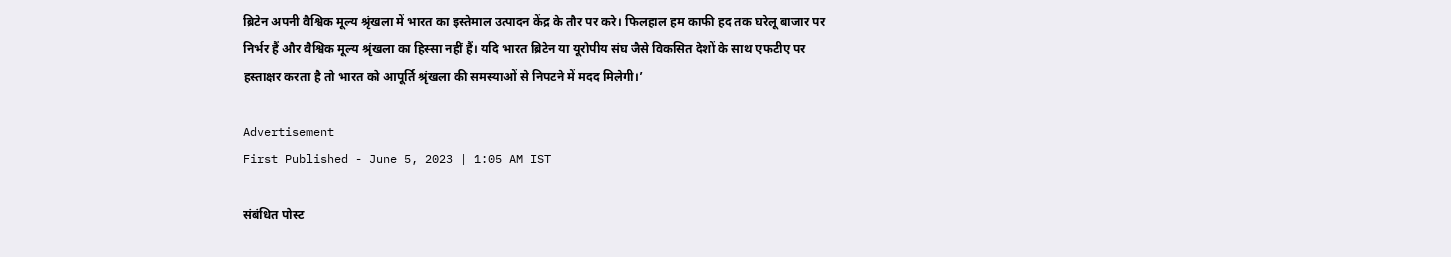ब्रिटेन अपनी वैश्विक मूल्य श्रृंखला में भारत का इस्तेमाल उत्पादन केंद्र के तौर पर करे। फिलहाल हम काफी हद तक घरेलू बाजार पर निर्भर हैं और वैश्विक मूल्य श्रृंखला का हिस्सा नहीं हैं। यदि भारत ब्रिटेन या यूरोपीय संघ जैसे विकसित देशों के साथ एफटीए पर हस्ताक्षर करता है तो भारत को आपूर्ति श्रृंखला की समस्याओं से निपटने में मदद मिलेगी।’

Advertisement
First Published - June 5, 2023 | 1:05 AM IST

संबंधित पोस्ट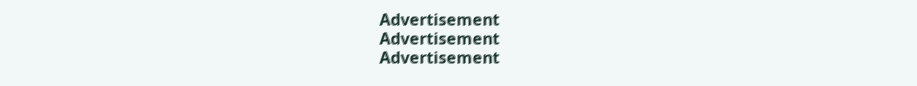Advertisement
Advertisement
Advertisement